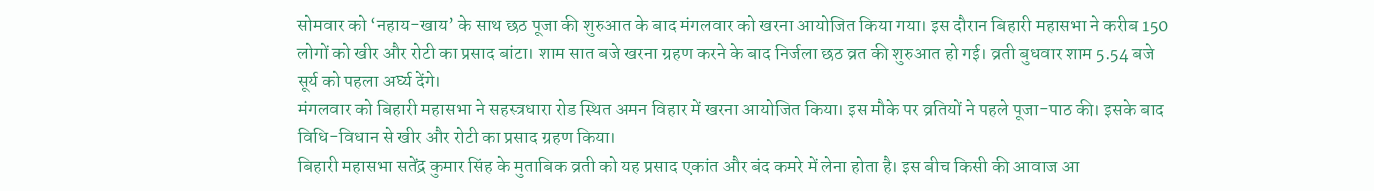सोमवार को ‘नहाय-खाय’ के साथ छठ पूजा की शुरुआत के बाद मंगलवार को खरना आयोजित किया गया। इस दौरान बिहारी महासभा ने करीब 150 लोगों को खीर और रोटी का प्रसाद बांटा। शाम सात बजे खरना ग्रहण करने के बाद निर्जला छठ व्रत की शुरुआत हो गई। व्रती बुधवार शाम 5.54 बजे सूर्य को पहला अर्घ्य देंगे।
मंगलवार को बिहारी महासभा ने सहस्त्रधारा रोड स्थित अमन विहार में खरना आयोजित किया। इस मौके पर व्रतियों ने पहले पूजा-पाठ की। इसके बाद विधि-विधान से खीर और रोटी का प्रसाद ग्रहण किया।
बिहारी महासभा सतेंद्र कुमार सिंह के मुताबिक व्रती को यह प्रसाद एकांत और बंद कमरे में लेना होता है। इस बीच किसी की आवाज आ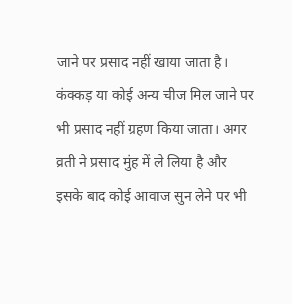जाने पर प्रसाद नहीं खाया जाता है। कंक्कड़ या कोई अन्य चीज मिल जाने पर भी प्रसाद नहीं ग्रहण किया जाता। अगर व्रती ने प्रसाद मुंह में ले लिया है और इसके बाद कोई आवाज सुन लेने पर भी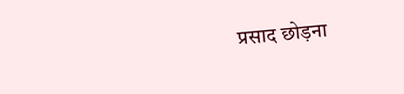प्रसाद छोड़ना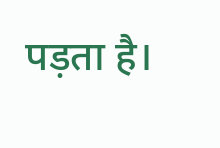पड़ता है।